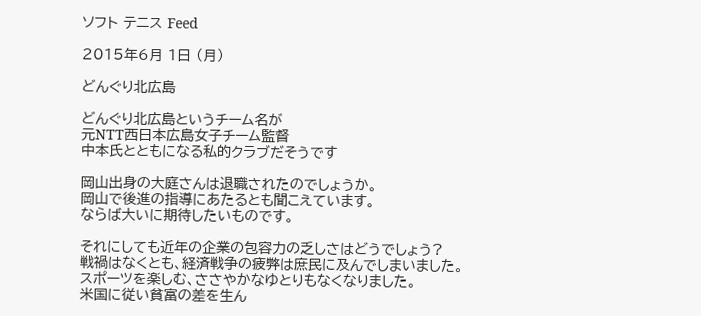ソフト テニス Feed

2015年6月 1日 (月)

どんぐり北広島

どんぐり北広島というチーム名が
元NTT西日本広島女子チーム監督
中本氏とともになる私的クラブだそうです

岡山出身の大庭さんは退職されたのでしょうか。
岡山で後進の指導にあたるとも聞こえています。
ならば大いに期待したいものです。

それにしても近年の企業の包容力の乏しさはどうでしょう?
戦禍はなくとも、経済戦争の疲弊は庶民に及んでしまいました。
スポーツを楽しむ、ささやかなゆとりもなくなりました。
米国に従い貧富の差を生ん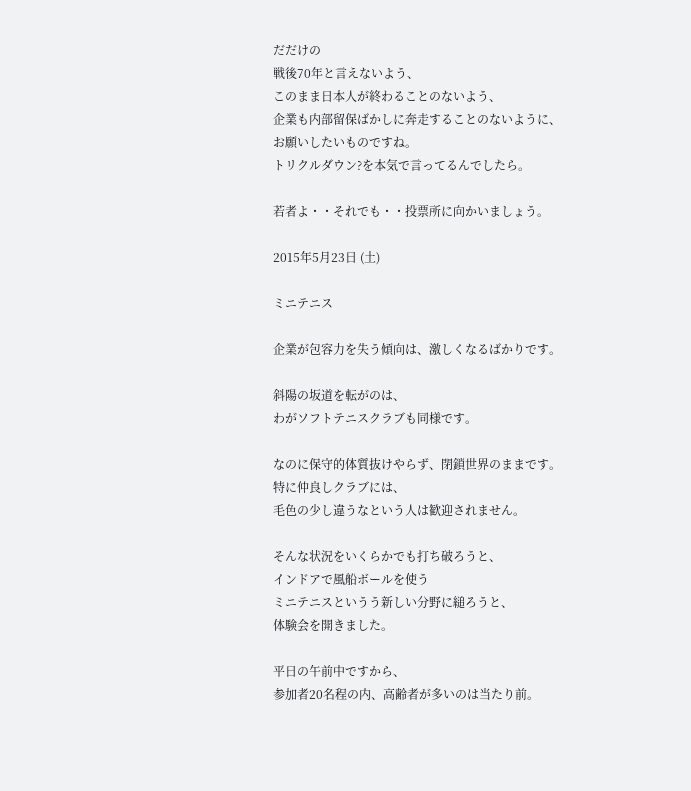だだけの
戦後70年と言えないよう、
このまま日本人が終わることのないよう、
企業も内部留保ばかしに奔走することのないように、
お願いしたいものですね。
トリクルダウン?を本気で言ってるんでしたら。

若者よ・・それでも・・投票所に向かいましょう。

2015年5月23日 (土)

ミニテニス

企業が包容力を失う傾向は、激しくなるばかりです。

斜陽の坂道を転がのは、
わがソフトテニスクラブも同様です。

なのに保守的体質抜けやらず、閉鎖世界のままです。
特に仲良しクラブには、
毛色の少し違うなという人は歓迎されません。

そんな状況をいくらかでも打ち破ろうと、
インドアで風船ボールを使う
ミニテニスというう新しい分野に縋ろうと、
体験会を開きました。

平日の午前中ですから、
参加者20名程の内、高齢者が多いのは当たり前。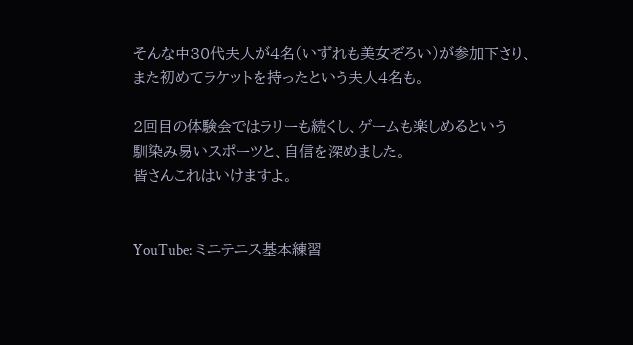そんな中30代夫人が4名(いずれも美女ぞろい)が参加下さり、
また初めてラケットを持ったという夫人4名も。

2回目の体験会ではラリーも続くし、ゲームも楽しめるという
馴染み易いスポーツと、自信を深めました。
皆さんこれはいけますよ。


YouTube: ミニテニス基本練習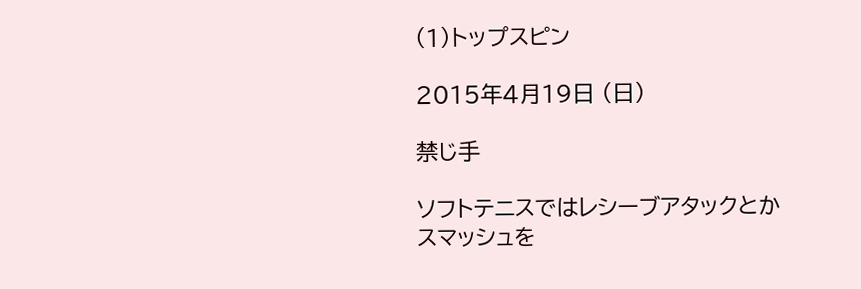(1)トップスピン

2015年4月19日 (日)

禁じ手

ソフトテニスではレシーブアタックとかスマッシュを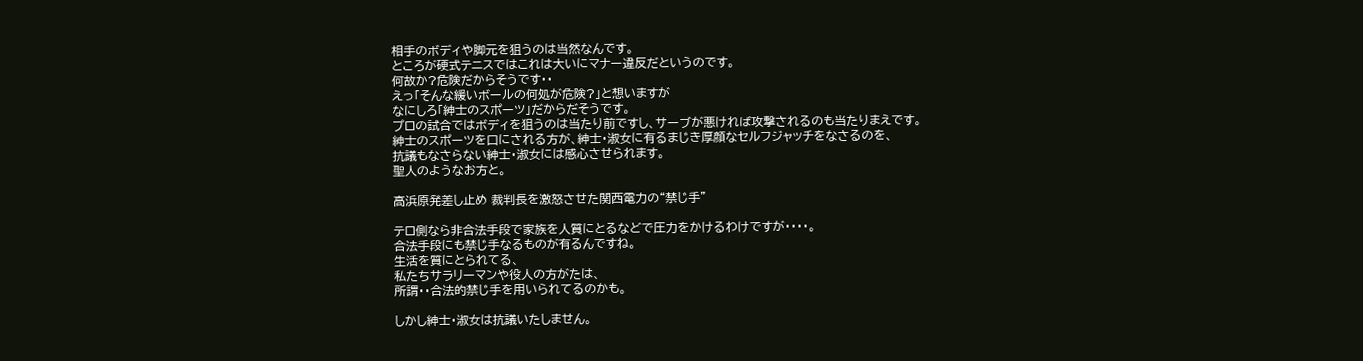相手のボディや脚元を狙うのは当然なんです。
ところが硬式テニスではこれは大いにマナー違反だというのです。
何故か?危険だからそうです・・
えっ「そんな緩いボールの何処が危険?」と想いますが
なにしろ「紳士のスポーツ」だからだそうです。
プロの試合ではボディを狙うのは当たり前ですし、サーブが悪ければ攻撃されるのも当たりまえです。
紳士のスポーツを口にされる方が、紳士・淑女に有るまじき厚顔なセルフジャッチをなさるのを、
抗議もなさらない紳士・淑女には感心させられます。
聖人のようなお方と。

高浜原発差し止め 裁判長を激怒させた関西電力の“禁じ手”

テロ側なら非合法手段で家族を人質にとるなどで圧力をかけるわけですが・・・・。
合法手段にも禁じ手なるものが有るんですね。
生活を質にとられてる、
私たちサラリーマンや役人の方がたは、
所謂・・合法的禁じ手を用いられてるのかも。

しかし紳士・淑女は抗議いたしません。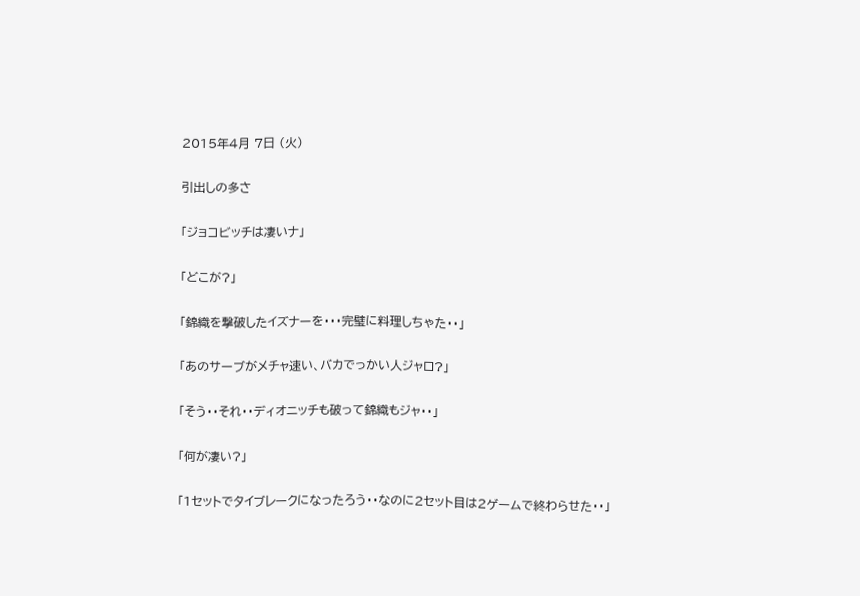2015年4月 7日 (火)

引出しの多さ

「ジョコビッチは凄いナ」

「どこが?」

「錦織を撃破したイズナーを・・・完璧に料理しちゃた・・」

「あのサーブがメチャ速い、バカでっかい人ジャロ?」

「そう・・それ・・ディオニッチも破って錦織もジャ・・」

「何が凄い?」

「1セットでタイブレークになったろう・・なのに2セット目は2ゲームで終わらせた・・」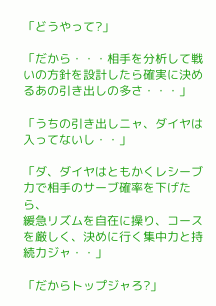「どうやって?」

「だから・・・相手を分析して戦いの方針を設計したら確実に決めるあの引き出しの多さ・・・」

「うちの引き出しニャ、ダイヤは入ってないし・・」

「ダ、ダイヤはともかくレシーブ力で相手のサーブ確率を下げたら、
緩急リズムを自在に操り、コースを厳しく、決めに行く集中力と持続力ジャ・・」

「だからトップジャろ?」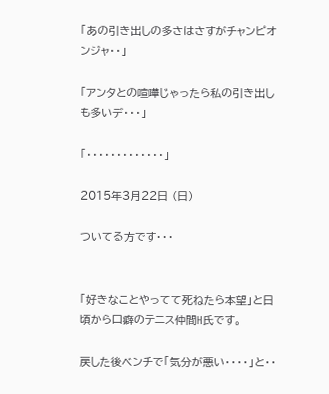「あの引き出しの多さはさすがチャンピオンジャ・・」

「アンタとの喧嘩じゃったら私の引き出しも多いデ・・・」

「・・・・・・・・・・・・・」

2015年3月22日 (日)

ついてる方です・・・


「好きなことやってて死ねたら本望」と日頃から口癖のテニス仲間H氏です。

戻した後ベンチで「気分が悪い・・・・」と・・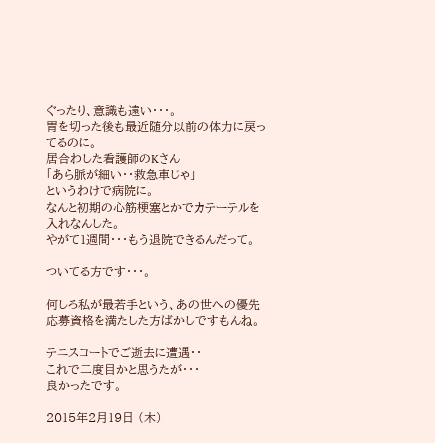ぐったり、意識も遠い・・・。
胃を切った後も最近随分以前の体力に戻ってるのに。
居合わした看護師のKさん
「あら脈が細い・・救急車じゃ」
というわけで病院に。
なんと初期の心筋梗塞とかでカテーテルを入れなんした。
やがて1週間・・・もう退院できるんだって。

ついてる方です・・・。

何しろ私が最若手という、あの世への優先応募資格を満たした方ばかしですもんね。

テニスコートでご逝去に遭遇・・
これで二度目かと思うたが・・・
良かったです。

2015年2月19日 (木)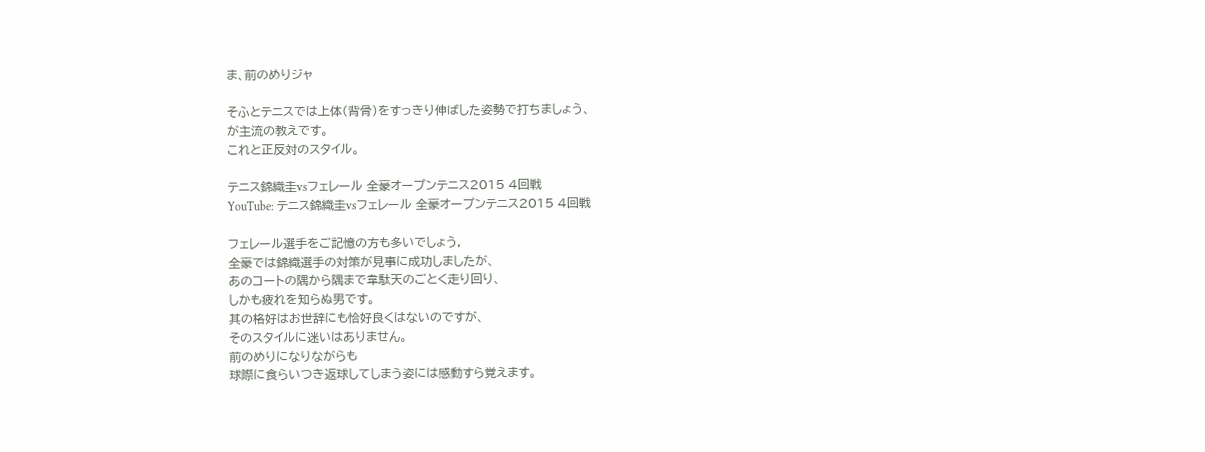ま、前のめりジャ

そふとテニスでは上体(背骨)をすっきり伸ばした姿勢で打ちましょう、
が主流の教えです。
これと正反対のスタイル。

テニス錦織圭vsフェレール 全豪オープンテニス2015 4回戦
YouTube: テニス錦織圭vsフェレール 全豪オープンテニス2015 4回戦

フェレール選手をご記憶の方も多いでしょう,
全豪では錦織選手の対策が見事に成功しましたが、
あのコートの隅から隅まで韋駄天のごとく走り回り、
しかも疲れを知らぬ男です。
其の格好はお世辞にも恰好良くはないのですが、
そのスタイルに迷いはありません。
前のめりになりながらも
球際に食らいつき返球してしまう姿には感動すら覚えます。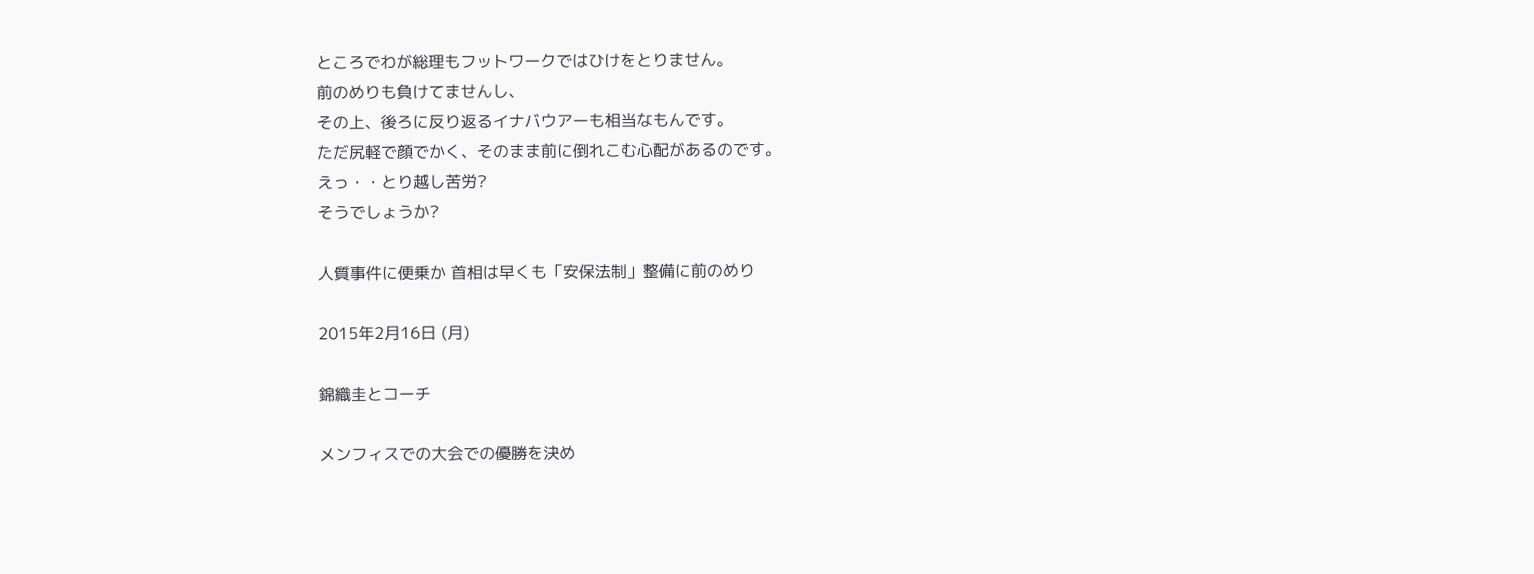ところでわが総理もフットワークではひけをとりません。
前のめりも負けてませんし、
その上、後ろに反り返るイナバウアーも相当なもんです。
ただ尻軽で顔でかく、そのまま前に倒れこむ心配があるのです。
えっ・・とり越し苦労?
そうでしょうか?

人質事件に便乗か 首相は早くも「安保法制」整備に前のめり

2015年2月16日 (月)

錦織圭とコーチ

メンフィスでの大会での優勝を決め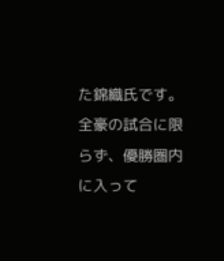た錦織氏です。
全豪の試合に限らず、優勝圏内に入って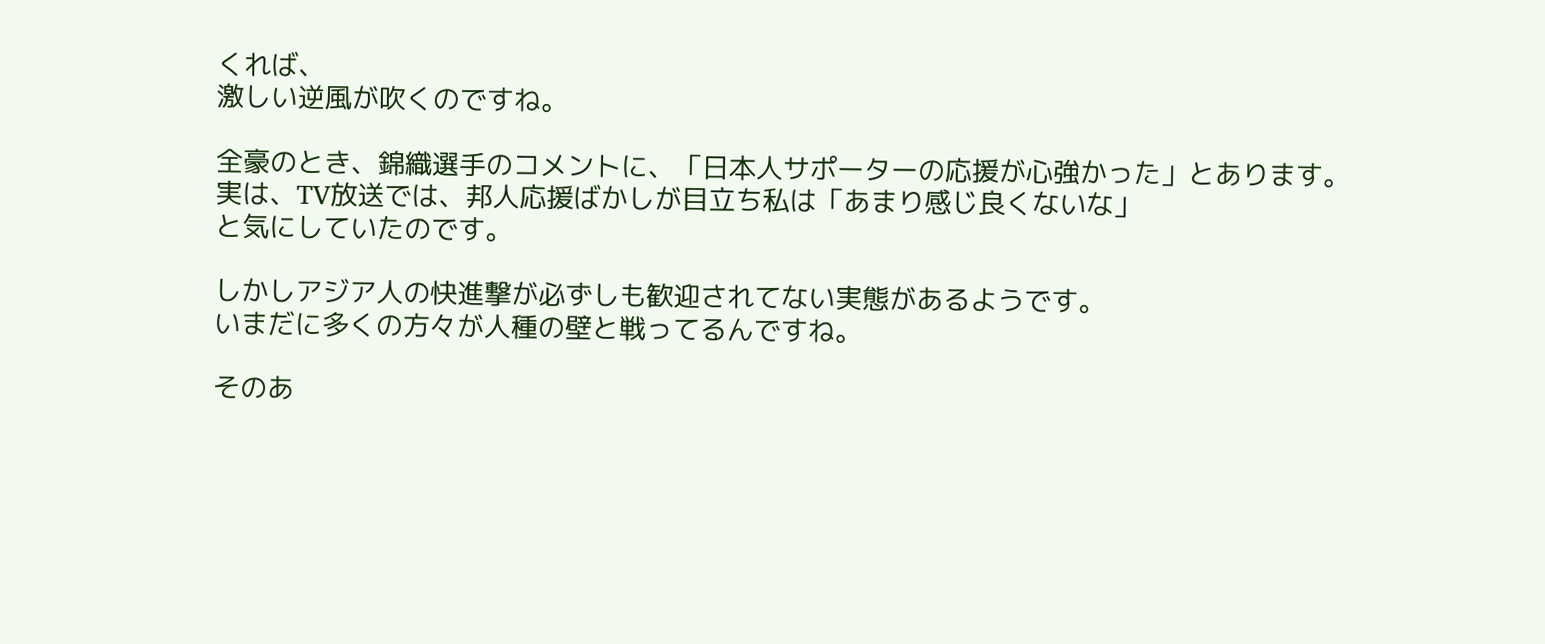くれば、
激しい逆風が吹くのですね。

全豪のとき、錦織選手のコメントに、「日本人サポーターの応援が心強かった」とあります。
実は、TV放送では、邦人応援ばかしが目立ち私は「あまり感じ良くないな」
と気にしていたのです。

しかしアジア人の快進撃が必ずしも歓迎されてない実態があるようです。
いまだに多くの方々が人種の壁と戦ってるんですね。

そのあ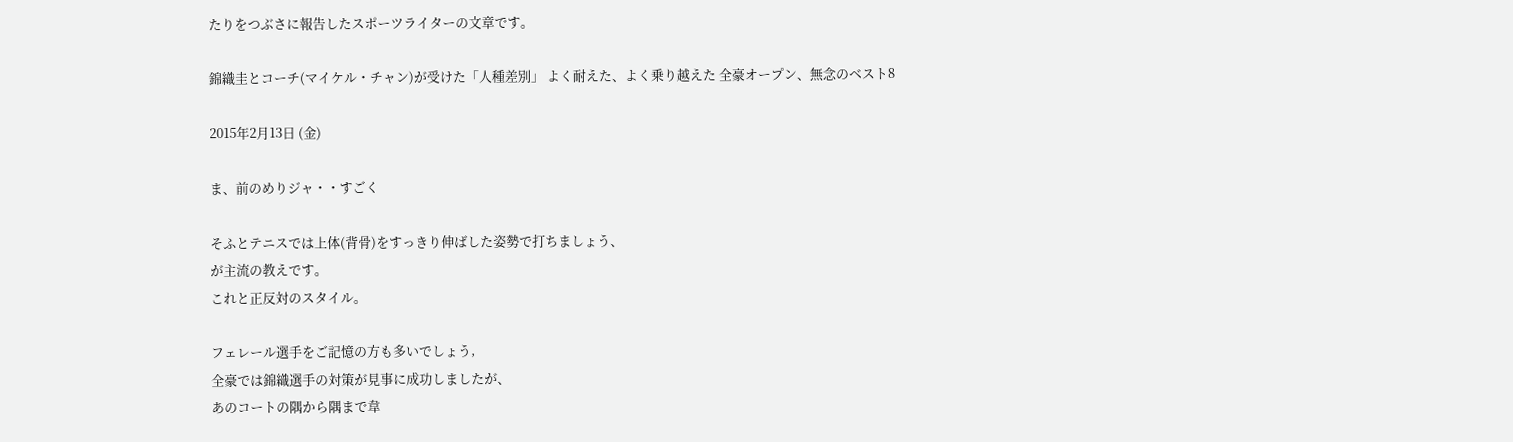たりをつぶさに報告したスポーツライターの文章です。

錦織圭とコーチ(マイケル・チャン)が受けた「人種差別」 よく耐えた、よく乗り越えた 全豪オープン、無念のベスト8

2015年2月13日 (金)

ま、前のめりジャ・・すごく

そふとテニスでは上体(背骨)をすっきり伸ばした姿勢で打ちましょう、
が主流の教えです。
これと正反対のスタイル。

フェレール選手をご記憶の方も多いでしょう,
全豪では錦織選手の対策が見事に成功しましたが、
あのコートの隅から隅まで韋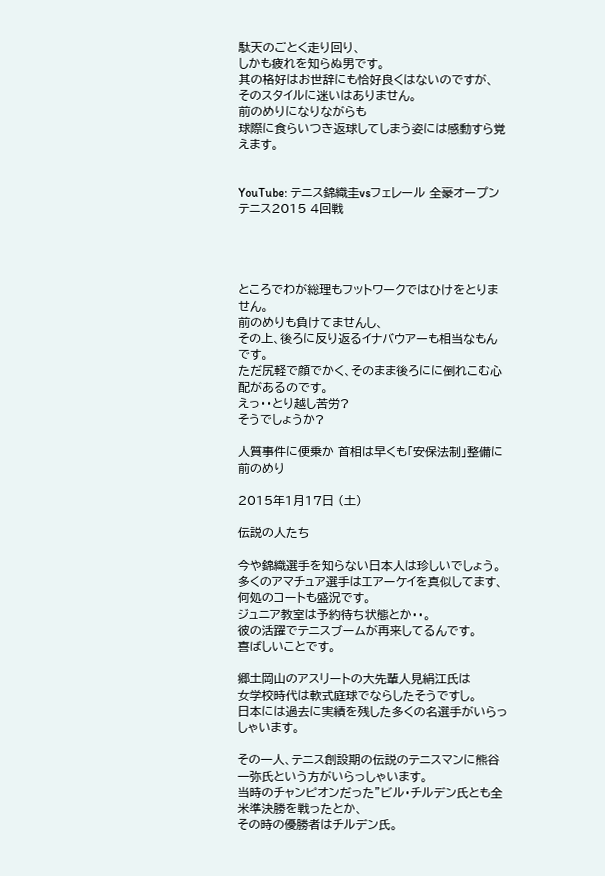駄天のごとく走り回り、
しかも疲れを知らぬ男です。
其の格好はお世辞にも恰好良くはないのですが、
そのスタイルに迷いはありません。
前のめりになりながらも
球際に食らいつき返球してしまう姿には感動すら覚えます。


YouTube: テニス錦織圭vsフェレール 全豪オープンテニス2015 4回戦




ところでわが総理もフットワークではひけをとりません。
前のめりも負けてませんし、
その上、後ろに反り返るイナバウアーも相当なもんです。
ただ尻軽で顔でかく、そのまま後ろにに倒れこむ心配があるのです。
えっ・・とり越し苦労?
そうでしょうか?

人質事件に便乗か 首相は早くも「安保法制」整備に前のめり

2015年1月17日 (土)

伝説の人たち

今や錦織選手を知らない日本人は珍しいでしょう。
多くのアマチュア選手はエアーケイを真似してます、何処のコートも盛況です。
ジュニア教室は予約待ち状態とか・・。
彼の活躍でテニスブームが再来してるんです。
喜ばしいことです。

郷土岡山のアスリートの大先輩人見絹江氏は
女学校時代は軟式庭球でならしたそうですし。
日本には過去に実績を残した多くの名選手がいらっしゃいます。

その一人、テニス創設期の伝説のテニスマンに熊谷一弥氏という方がいらっしゃいます。
当時のチャンピオンだった"ビル・チルデン氏とも全米準決勝を戦ったとか、
その時の優勝者はチルデン氏。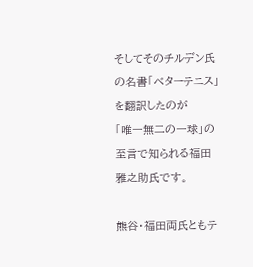そしてそのチルデン氏の名書「ベターテニス」を翻訳したのが
「唯一無二の一球」の至言で知られる福田雅之助氏です。

熊谷・福田両氏ともテ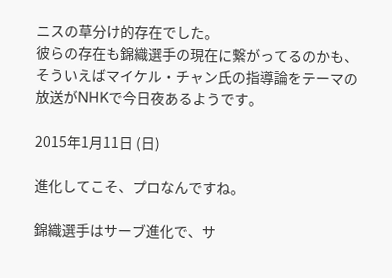ニスの草分け的存在でした。
彼らの存在も錦織選手の現在に繋がってるのかも、
そういえばマイケル・チャン氏の指導論をテーマの放送がNHKで今日夜あるようです。

2015年1月11日 (日)

進化してこそ、プロなんですね。

錦織選手はサーブ進化で、サ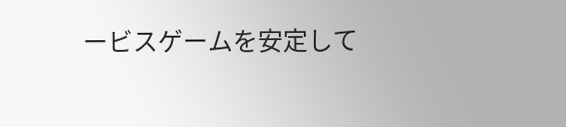ービスゲームを安定して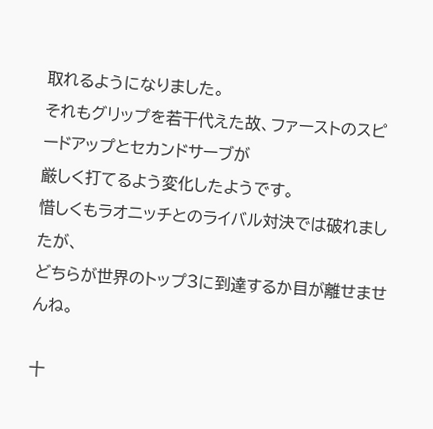取れるようになりました。
それもグリップを若干代えた故、ファーストのスピードアップとセカンドサーブが
厳しく打てるよう変化したようです。
惜しくもラオニッチとのライバル対決では破れましたが、
どちらが世界のトップ3に到達するか目が離せませんね。

十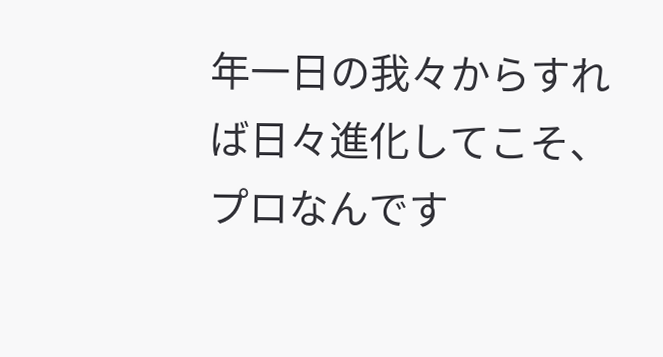年一日の我々からすれば日々進化してこそ、プロなんです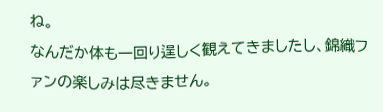ね。
なんだか体も一回り逞しく観えてきましたし、錦織ファンの楽しみは尽きません。